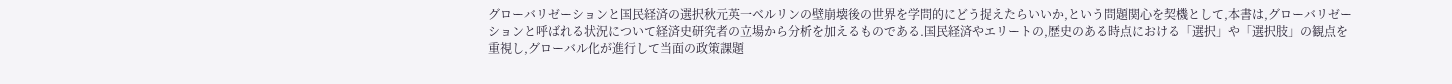グローバリゼーションと国民経済の選択秋元英一ベルリンの壁崩壊後の世界を学問的にどう捉えたらいいか,という問題関心を契機として,本書は,グローバリゼーションと呼ばれる状況について経済史研究者の立場から分析を加えるものである.国民経済やエリートの,歴史のある時点における「選択」や「選択肢」の観点を重視し,グローバル化が進行して当面の政策課題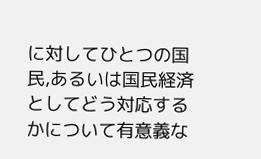に対してひとつの国民,あるいは国民経済としてどう対応するかについて有意義な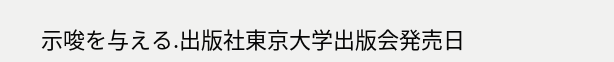示唆を与える.出版社東京大学出版会発売日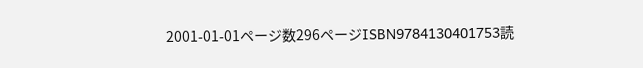2001-01-01ページ数296ページISBN9784130401753読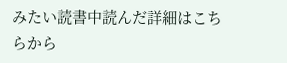みたい読書中読んだ詳細はこちらから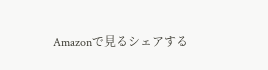Amazonで見るシェアする